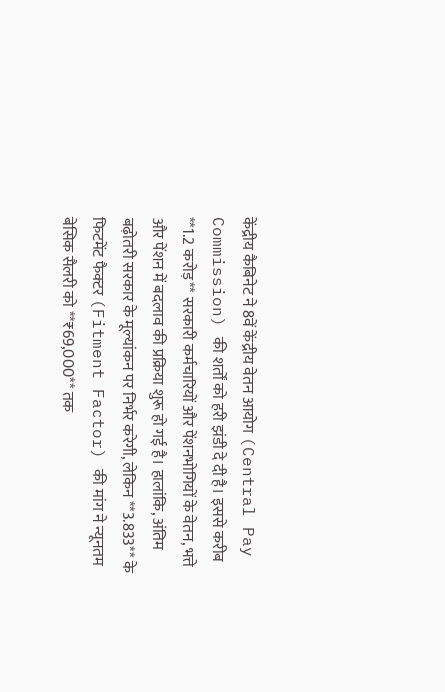केंद्रीय कैबिनेट ने 8वें केंद्रीय वेतन आयोग (Central Pay Commission) की शर्तों को हरी झंडी दे दी है। इससे करीब **1.2 करोड़** सरकारी कर्मचारियों और पेंशनभोगियों के वेतन, भत्ते और पेंशन में बदलाव की प्रक्रिया शुरू हो गई है। हालांकि, अंतिम बढ़ोतरी सरकार के मूल्यांकन पर निर्भर करेगी, लेकिन **3.833** के फिटमेंट फैक्टर (Fitment Factor) की मांग ने न्यूनतम बेसिक सैलरी को **₹69,000** तक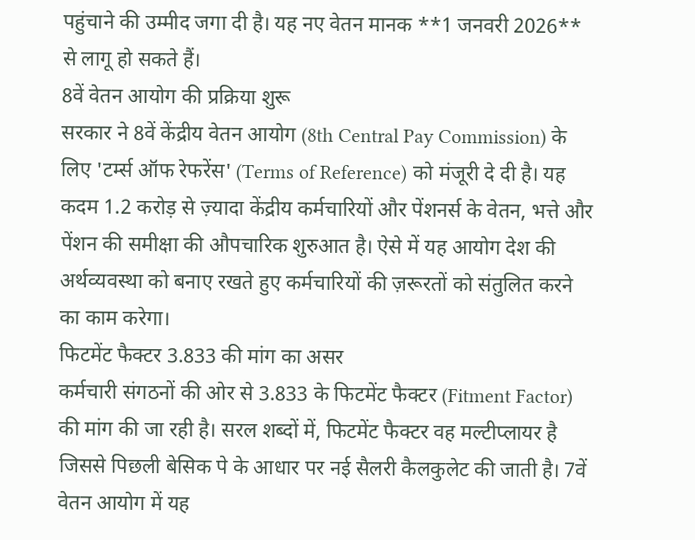पहुंचाने की उम्मीद जगा दी है। यह नए वेतन मानक **1 जनवरी 2026** से लागू हो सकते हैं।
8वें वेतन आयोग की प्रक्रिया शुरू
सरकार ने 8वें केंद्रीय वेतन आयोग (8th Central Pay Commission) के लिए 'टर्म्स ऑफ रेफरेंस' (Terms of Reference) को मंजूरी दे दी है। यह कदम 1.2 करोड़ से ज़्यादा केंद्रीय कर्मचारियों और पेंशनर्स के वेतन, भत्ते और पेंशन की समीक्षा की औपचारिक शुरुआत है। ऐसे में यह आयोग देश की अर्थव्यवस्था को बनाए रखते हुए कर्मचारियों की ज़रूरतों को संतुलित करने का काम करेगा।
फिटमेंट फैक्टर 3.833 की मांग का असर
कर्मचारी संगठनों की ओर से 3.833 के फिटमेंट फैक्टर (Fitment Factor) की मांग की जा रही है। सरल शब्दों में, फिटमेंट फैक्टर वह मल्टीप्लायर है जिससे पिछली बेसिक पे के आधार पर नई सैलरी कैलकुलेट की जाती है। 7वें वेतन आयोग में यह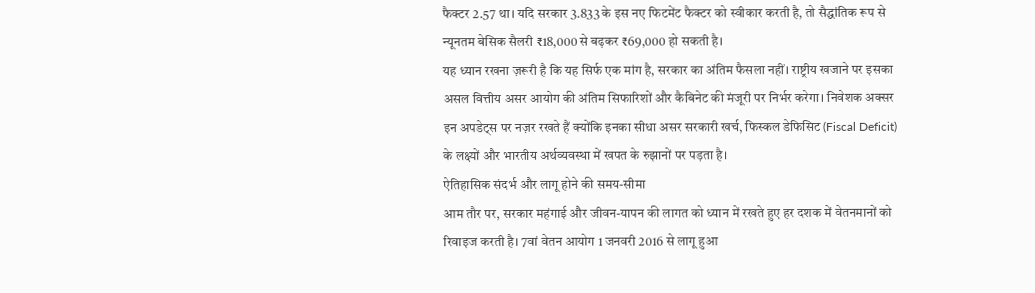फैक्टर 2.57 था। यदि सरकार 3.833 के इस नए फिटमेंट फैक्टर को स्वीकार करती है, तो सैद्धांतिक रूप से न्यूनतम बेसिक सैलरी ₹18,000 से बढ़कर ₹69,000 हो सकती है।
यह ध्यान रखना ज़रूरी है कि यह सिर्फ एक मांग है, सरकार का अंतिम फैसला नहीं। राष्ट्रीय खजाने पर इसका असल वित्तीय असर आयोग की अंतिम सिफारिशों और कैबिनेट की मंजूरी पर निर्भर करेगा। निवेशक अक्सर इन अपडेट्स पर नज़र रखते हैं क्योंकि इनका सीधा असर सरकारी खर्च, फिस्कल डेफिसिट (Fiscal Deficit) के लक्ष्यों और भारतीय अर्थव्यवस्था में खपत के रुझानों पर पड़ता है।
ऐतिहासिक संदर्भ और लागू होने की समय-सीमा
आम तौर पर, सरकार महंगाई और जीवन-यापन की लागत को ध्यान में रखते हुए हर दशक में वेतनमानों को रिवाइज करती है। 7वां वेतन आयोग 1 जनवरी 2016 से लागू हुआ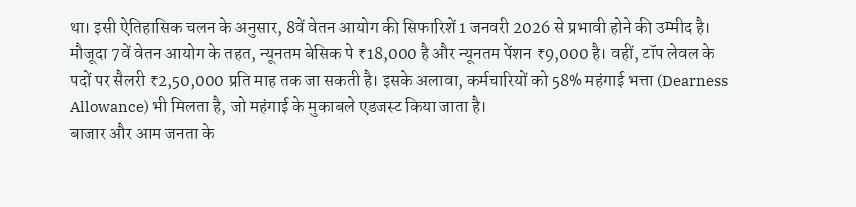था। इसी ऐतिहासिक चलन के अनुसार, 8वें वेतन आयोग की सिफारिशें 1 जनवरी 2026 से प्रभावी होने की उम्मीद है।
मौजूदा 7वें वेतन आयोग के तहत, न्यूनतम बेसिक पे ₹18,000 है और न्यूनतम पेंशन ₹9,000 है। वहीं, टॉप लेवल के पदों पर सैलरी ₹2,50,000 प्रति माह तक जा सकती है। इसके अलावा, कर्मचारियों को 58% महंगाई भत्ता (Dearness Allowance) भी मिलता है, जो महंगाई के मुकाबले एडजस्ट किया जाता है।
बाजार और आम जनता के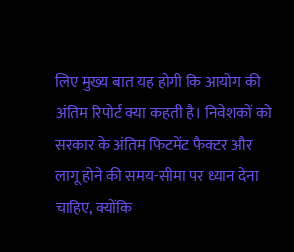लिए मुख्य बात यह होगी कि आयोग की अंतिम रिपोर्ट क्या कहती है। निवेशकों को सरकार के अंतिम फिटमेंट फैक्टर और लागू होने की समय-सीमा पर ध्यान देना चाहिए, क्योंकि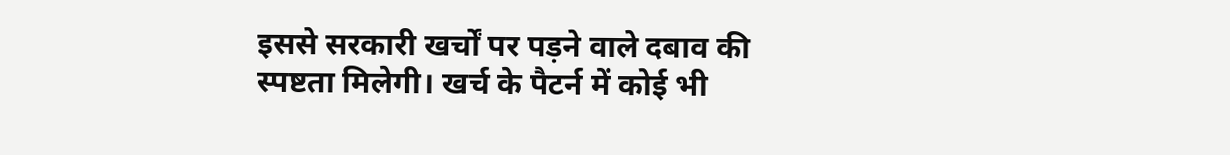इससे सरकारी खर्चों पर पड़ने वाले दबाव की स्पष्टता मिलेगी। खर्च के पैटर्न में कोई भी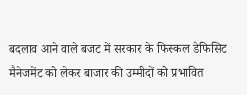बदलाव आने वाले बजट में सरकार के फिस्कल डेफिसिट मैनेजमेंट को लेकर बाजार की उम्मीदों को प्रभावित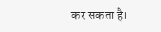कर सकता है।